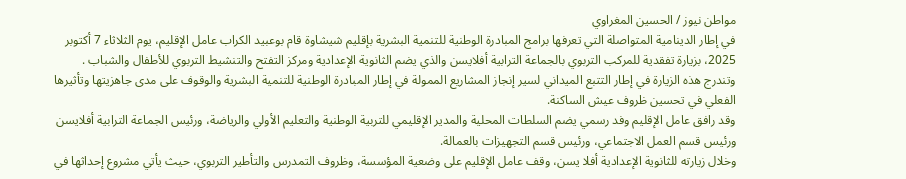مواطن نيوز / الحسين المغراوي
في إطار الدينامية المتواصلة التي تعرفها برامج المبادرة الوطنية للتنمية البشرية بإقليم شيشاوة قام بوعبيد الكراب عامل الإقليم، يوم الثلاثاء 7 أكتوبر 2025، بزيارة تفقدية للمركب التربوي بالجماعة الترابية أفلايسن والذي يضم الثانوية الإعدادية ومركز التفتح والتنشيط التربوي للأطفال والشباب .
وتندرج هذه الزيارة في إطار التتبع الميداني لسير إنجاز المشاريع الممولة في إطار المبادرة الوطنية للتنمية البشرية والوقوف على مدى جاهزيتها وتأثيرها الفعلي في تحسين ظروف عيش الساكنة.
وقد رافق عامل الإقليم وفد رسمي يضم السلطات المحلية والمدير الإقليمي للتربية الوطنية والتعليم الأولي والرياضة، ورئيس الجماعة الترابية أفلايسن ورئيس قسم العمل الاجتماعي، ورئيس قسم التجهيزات بالعمالة.
وخلال زيارته للثانوية الإعدادية أفلا يسن، وقف عامل الإقليم على وضعية المؤسسة، وظروف التمدرس والتأطير التربوي، حيث يأتي مشروع إحداثها في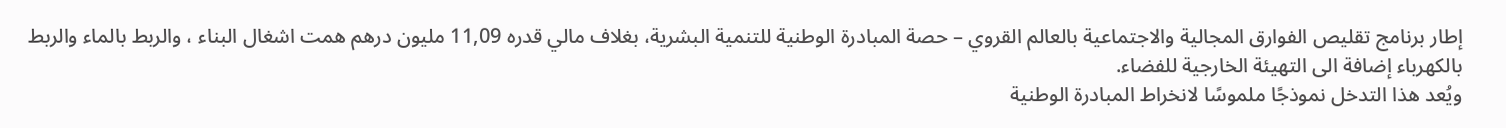إطار برنامج تقليص الفوارق المجالية والاجتماعية بالعالم القروي – حصة المبادرة الوطنية للتنمية البشرية، بغلاف مالي قدره 11,09 مليون درهم همت اشغال البناء ، والربط بالماء والربط بالكهرباء إضافة الى التهيئة الخارجية للفضاء.
ويُعد هذا التدخل نموذجًا ملموسًا لانخراط المبادرة الوطنية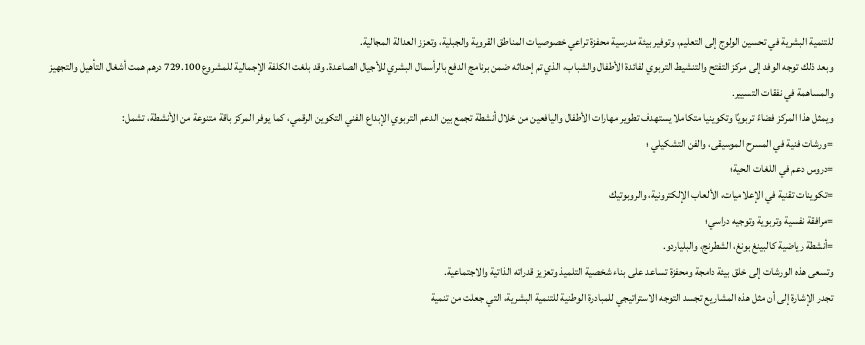للتنمية البشرية في تحسين الولوج إلى التعليم، وتوفير بيئة مدرسية محفزة تراعي خصوصيات المناطق القروية والجبلية، وتعزز العدالة المجالية.
وبعد ذلك توجه الوفد إلى مركز التفتح والتنشيط التربوي لفائدة الأطفال والشباب، الذي تم إحداثه ضمن برنامج الدفع بالرأسمال البشري للأجيال الصاعدة. وقد بلغت الكلفة الإجمالية للمشروع 729.100 درهم همت أشغال التأهيل والتجهيز والمساهمة في نفقات التسيير.
ويمثل هذا المركز فضاءً تربويًا وتكوينيا متكاملا يستهدف تطوير مهارات الأطفال واليافعين من خلال أنشطة تجمع بين الدعم التربوي الإبداع الفني التكوين الرقمي، كما يوفر المركز باقة متنوعة من الأنشطة، تشمل:
=ورشات فنية في المسرح الموسيقى، والفن التشكيلي ؛
=دروس دعم في اللغات الحية؛
=تكوينات تقنية في الإعلاميات، الألعاب الإلكترونية، والروبوتيك
=مرافقة نفسية وتربوية وتوجيه دراسي؛
=أنشطة رياضية كالبينغ بونغ، الشطرنج، والبلياردو.
وتسعى هذه الورشات إلى خلق بيئة دامجة ومحفزة تساعد على بناء شخصية التلميذ وتعزيز قدراته الذاتية والاجتماعية.
تجدر الإشارة إلى أن مثل هذه المشاريع تجسد التوجه الاستراتيجي للمبادرة الوطنية للتنمية البشرية، التي جعلت من تنمية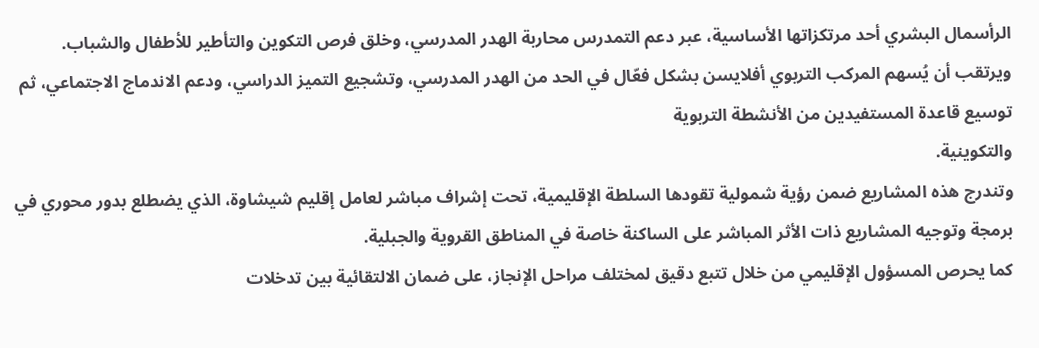الرأسمال البشري أحد مرتكزاتها الأساسية، عبر دعم التمدرس محاربة الهدر المدرسي، وخلق فرص التكوين والتأطير للأطفال والشباب.
ويرتقب أن يُسهم المركب التربوي أفلايسن بشكل فعّال في الحد من الهدر المدرسي، وتشجيع التميز الدراسي، ودعم الاندماج الاجتماعي، ثم توسيع قاعدة المستفيدين من الأنشطة التربوية
والتكوينية.
وتندرج هذه المشاريع ضمن رؤية شمولية تقودها السلطة الإقليمية، تحت إشراف مباشر لعامل إقليم شيشاوة، الذي يضطلع بدور محوري في برمجة وتوجيه المشاريع ذات الأثر المباشر على الساكنة خاصة في المناطق القروية والجبلية.
كما يحرص المسؤول الإقليمي من خلال تتبع دقيق لمختلف مراحل الإنجاز، على ضمان الالتقائية بين تدخلات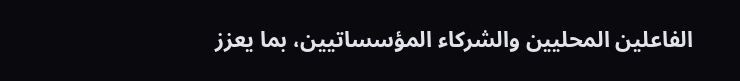الفاعلين المحليين والشركاء المؤسساتيين، بما يعزز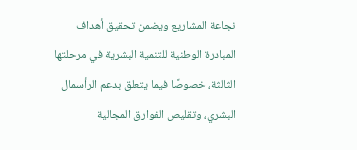نجاعة المشاريع ويضمن تحقيق أهداف المبادرة الوطنية للتنمية البشرية في مرحلتها الثالثة، خصوصًا فيما يتعلق بدعم الرأسمال البشري، وتقليص الفوارق المجالية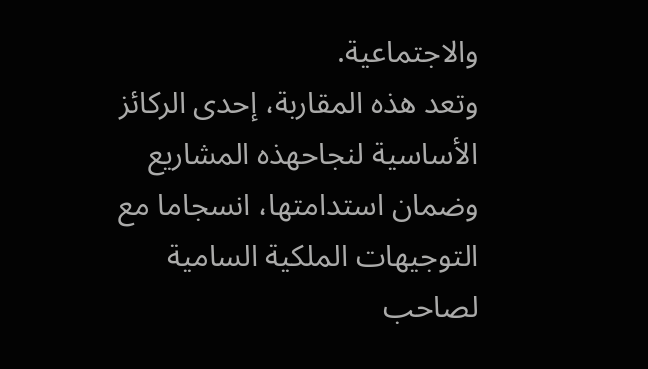والاجتماعية.
وتعد هذه المقاربة، إحدى الركائز الأساسية لنجاحهذه المشاريع وضمان استدامتها، انسجاما مع التوجيهات الملكية السامية لصاحب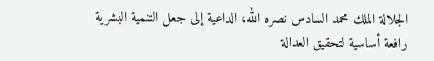الجلالة الملك محمد السادس نصره الله، الداعية إلى جعل التنمية البشرية رافعة أساسية لتحقيق العدالة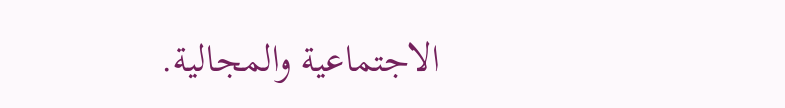الاجتماعية والمجالية.